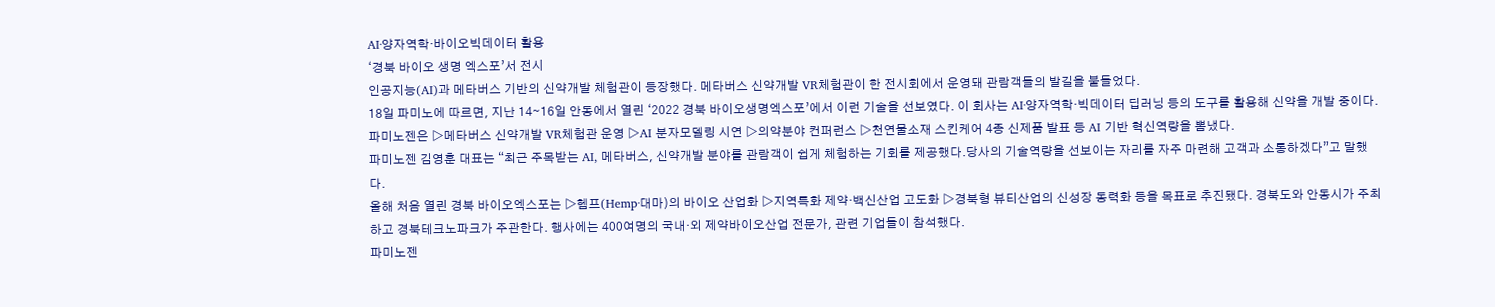AI·양자역학·바이오빅데이터 활용
‘경북 바이오 생명 엑스포’서 전시
인공지능(AI)과 메타버스 기반의 신약개발 체험관이 등장했다. 메타버스 신약개발 VR체험관이 한 전시회에서 운영돼 관람객들의 발길을 붙들었다.
18일 파미노에 따르면, 지난 14∼16일 안동에서 열린 ‘2022 경북 바이오생명엑스포’에서 이런 기술을 선보였다. 이 회사는 AI·양자역학·빅데이터 딥러닝 등의 도구를 활용해 신약을 개발 중이다.
파미노젠은 ▷메타버스 신약개발 VR체험관 운영 ▷AI 분자모델링 시연 ▷의약분야 컨퍼런스 ▷천연물소재 스킨케어 4종 신제품 발표 등 AI 기반 혁신역량을 뽐냈다.
파미노젠 김영훈 대표는 “최근 주목받는 AI, 메타버스, 신약개발 분야를 관람객이 쉽게 체험하는 기회를 제공했다.당사의 기술역량을 선보이는 자리를 자주 마련해 고객과 소통하겠다”고 말했다.
올해 처음 열린 경북 바이오엑스포는 ▷헴프(Hemp·대마)의 바이오 산업화 ▷지역특화 제약·백신산업 고도화 ▷경북형 뷰티산업의 신성장 동력화 등을 목표로 추진됐다. 경북도와 안동시가 주최하고 경북테크노파크가 주관한다. 행사에는 400여명의 국내·외 제약바이오산업 전문가, 관련 기업들이 참석했다.
파미노젠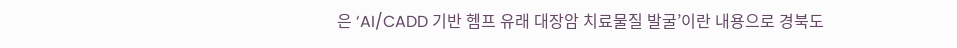은 ‘AI/CADD 기반 헴프 유래 대장암 치료물질 발굴’이란 내용으로 경북도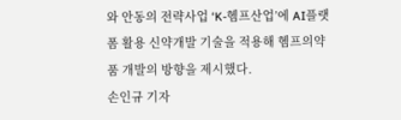와 안동의 전략사업 ‘K-헴프산업’에 AI플랫폼 활용 신약개발 기술을 적용해 헴프의약품 개발의 방향을 제시했다.
손인규 기자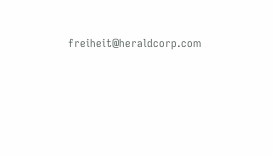freiheit@heraldcorp.com